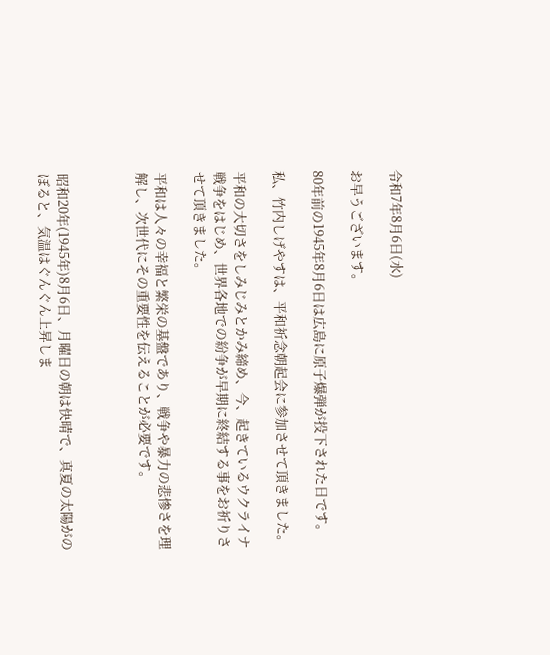令和7年8月6日(水)

お早うございます。

80年前の1945年8月6日は広島に原子爆弾が投下された日です。

私、竹内しげやすは、平和祈念朝起会に参加させて頂きました。

平和の大切さをしみじみとかみ締め、今、起きているウクライナ戦争をはじめ、世界各地での紛争が早期に終結する事をお祈りさせて頂きました。

平和は人々の幸福と繁栄の基盤であり、戦争や暴力の悲惨さを理解し、次世代にその重要性を伝えることが必要です。



昭和20年(1945年)8月6日、月曜日の朝は快晴で、真夏の太陽がのぼると、気温はぐんぐん上昇しま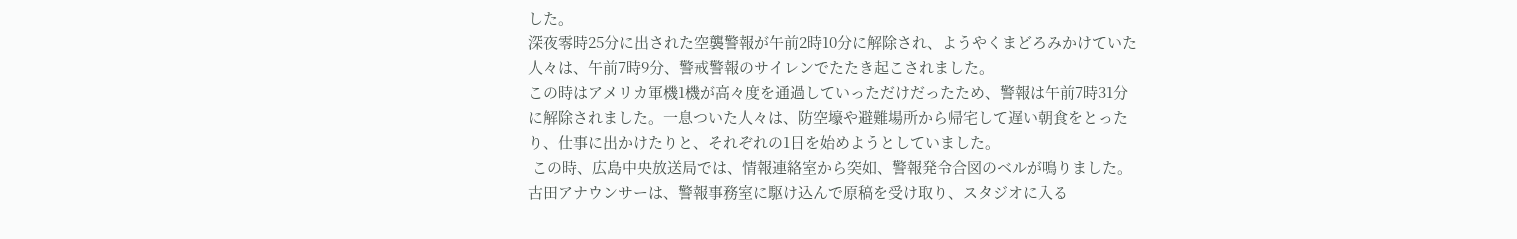した。
深夜零時25分に出された空襲警報が午前2時10分に解除され、ようやくまどろみかけていた人々は、午前7時9分、警戒警報のサイレンでたたき起こされました。
この時はアメリカ軍機1機が高々度を通過していっただけだったため、警報は午前7時31分に解除されました。一息ついた人々は、防空壕や避難場所から帰宅して遅い朝食をとったり、仕事に出かけたりと、それぞれの1日を始めようとしていました。
 この時、広島中央放送局では、情報連絡室から突如、警報発令合図のベルが鳴りました。古田アナウンサーは、警報事務室に駆け込んで原稿を受け取り、スタジオに入る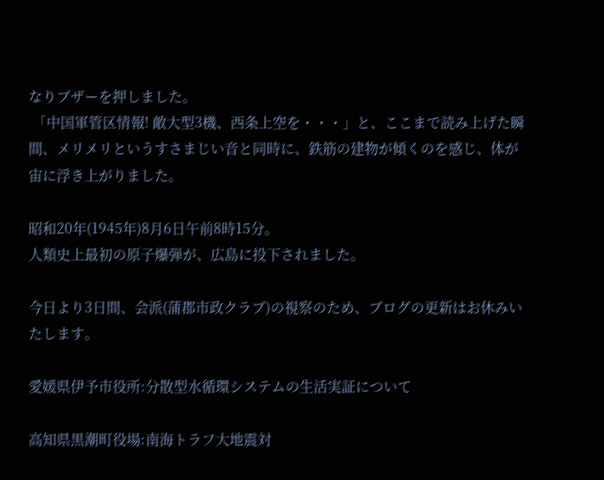なりブザーを押しました。
 「中国軍管区情報! 敵大型3機、西条上空を・・・」と、ここまで読み上げた瞬間、メリメリというすさまじい音と同時に、鉄筋の建物が傾くのを感じ、体が宙に浮き上がりました。

昭和20年(1945年)8月6日午前8時15分。
人類史上最初の原子爆弾が、広島に投下されました。

今日より3日間、会派(蒲郡市政クラブ)の視察のため、ブログの更新はお休みいたします。

愛媛県伊予市役所:分散型水循環システムの生活実証について

高知県黒潮町役場:南海トラフ大地震対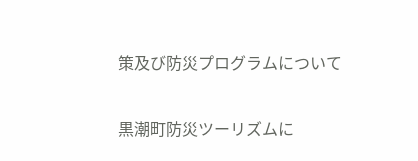策及び防災プログラムについて

黒潮町防災ツーリズムに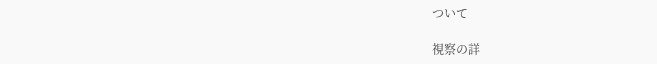ついて

視察の詳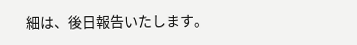細は、後日報告いたします。